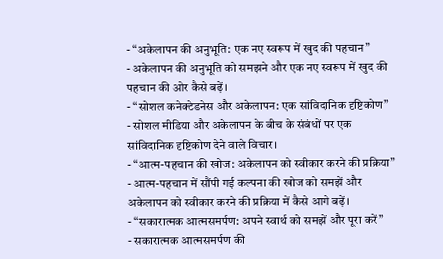- “अकेलापन की अनुभूति: एक नए स्वरूप में खुद की पहचान”
- अकेलापन की अनुभूति को समझने और एक नए स्वरूप में खुद की पहचान की ओर कैसे बढ़ें।
- “सोशल कनेक्टेडनेस और अकेलापन: एक सांविदानिक दृष्टिकोण”
- सोशल मीडिया और अकेलापन के बीच के संबंधों पर एक सांविदानिक दृष्टिकोण देने वाले विचार।
- “आत्म-पहचान की खोज: अकेलापन को स्वीकार करने की प्रक्रिया”
- आत्म-पहचान में सौंपी गई कल्पना की खोज को समझें और अकेलापन को स्वीकार करने की प्रक्रिया में कैसे आगे बढ़ें।
- “सकारात्मक आत्मसमर्पण: अपने स्वार्थ को समझें और पूरा करें”
- सकारात्मक आत्मसमर्पण की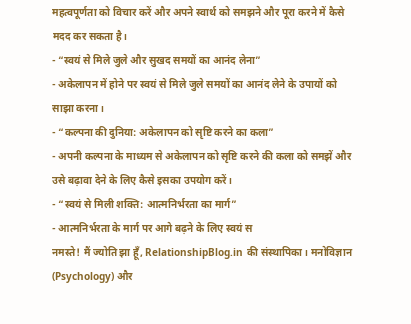महत्वपूर्णता को विचार करें और अपने स्वार्थ को समझने और पूरा करने में कैसे मदद कर सकता है।
- “स्वयं से मिले जुले और सुखद समयों का आनंद लेना”
- अकेलापन में होने पर स्वयं से मिले जुले समयों का आनंद लेने के उपायों को साझा करना।
- “कल्पना की दुनिया: अकेलापन को सृष्टि करने का कला”
- अपनी कल्पना के माध्यम से अकेलापन को सृष्टि करने की कला को समझें और उसे बढ़ावा देने के लिए कैसे इसका उपयोग करें।
- “स्वयं से मिली शक्ति: आत्मनिर्भरता का मार्ग”
- आत्मनिर्भरता के मार्ग पर आगे बढ़ने के लिए स्वयं स
नमस्ते! मैं ज्योति झा हूँ, RelationshipBlog.in की संस्थापिका। मनोविज्ञान (Psychology) और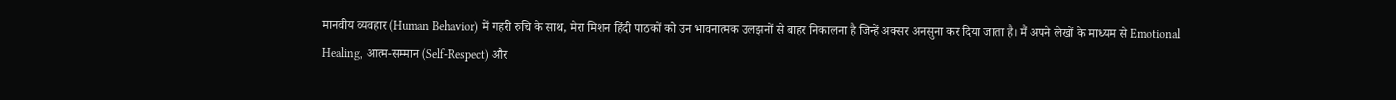मानवीय व्यवहार (Human Behavior) में गहरी रुचि के साथ, मेरा मिशन हिंदी पाठकों को उन भावनात्मक उलझनों से बाहर निकालना है जिन्हें अक्सर अनसुना कर दिया जाता है। मैं अपने लेखों के माध्यम से Emotional Healing, आत्म-सम्मान (Self-Respect) और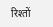रिश्तों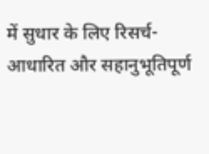में सुधार के लिए रिसर्च-आधारित और सहानुभूतिपूर्ण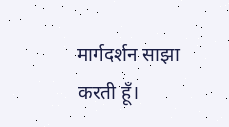मार्गदर्शन साझा करती हूँ।